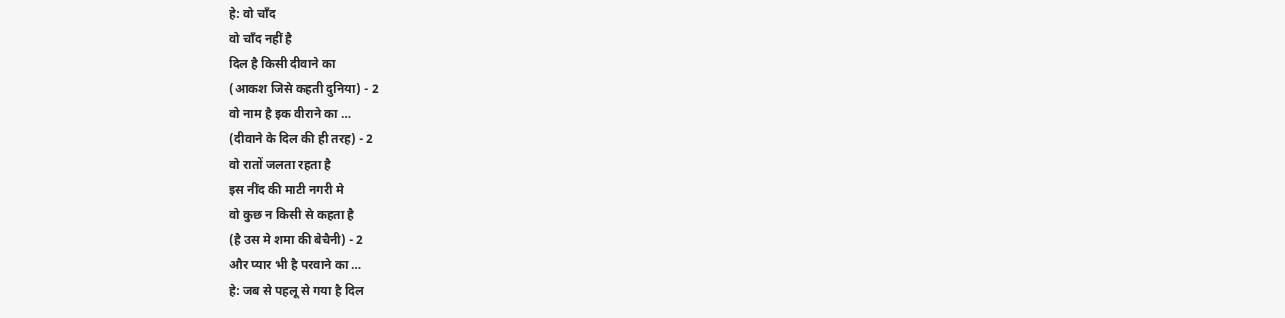हे: वो चाँद
वो चाँद नहीं है
दिल है किसी दीवाने का
(आकश जिसे कहती दुनिया) - 2
वो नाम है इक वीराने का …
(दीवाने के दिल की ही तरह) - 2
वो रातों जलता रहता है
इस नींद की माटी नगरी मे
वो कुछ न किसी से कहता है
(है उस मे शमा की बेचैनी) - 2
और प्यार भी है परवाने का …
हे: जब से पहलू से गया है दिल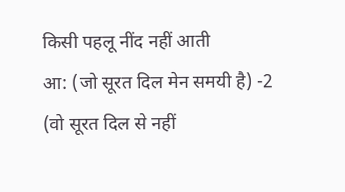किसी पहलू नींद नहीं आती
आ: (जो सूरत दिल मेन समयी है) -2
(वो सूरत दिल से नहीं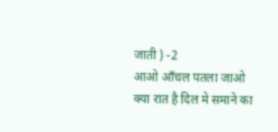जाती ) -2
आओ आँचल पतला जाओ
क्या रात है दिल मे समाने का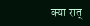क्या रात्